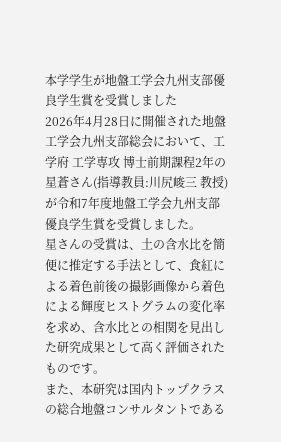本学学生が地盤工学会九州支部優良学生賞を受賞しました
2026年4月28日に開催された地盤工学会九州支部総会において、工学府 工学専攻 博士前期課程2年の星蒼さん(指導教員:川尻峻三 教授)が令和7年度地盤工学会九州支部優良学生賞を受賞しました。
星さんの受賞は、土の含水比を簡便に推定する手法として、食紅による着色前後の撮影画像から着色による輝度ヒストグラムの変化率を求め、含水比との相関を見出した研究成果として高く評価されたものです。
また、本研究は国内トップクラスの総合地盤コンサルタントである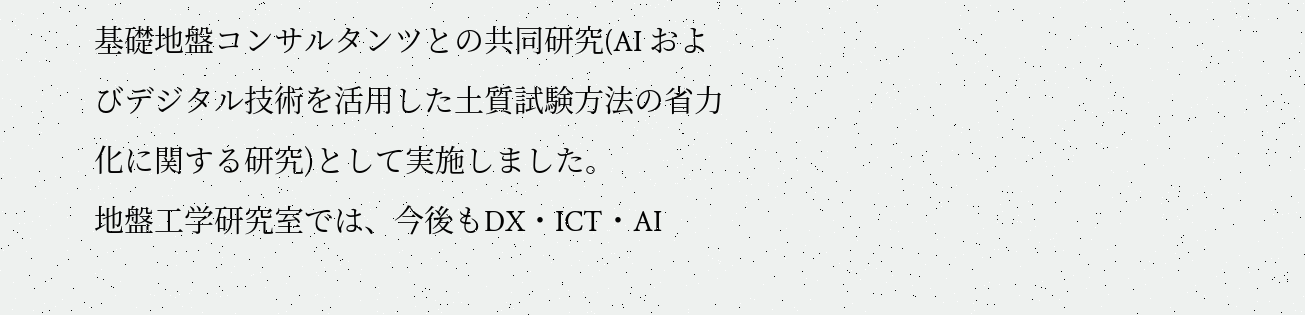基礎地盤コンサルタンツとの共同研究(AI およびデジタル技術を活用した土質試験方法の省力化に関する研究)として実施しました。
地盤工学研究室では、今後もDX・ICT・AI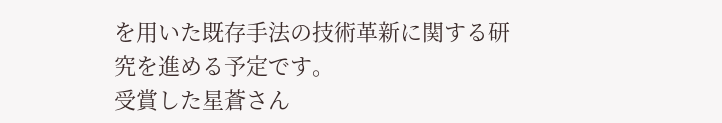を用いた既存手法の技術革新に関する研究を進める予定です。
受賞した星蒼さん